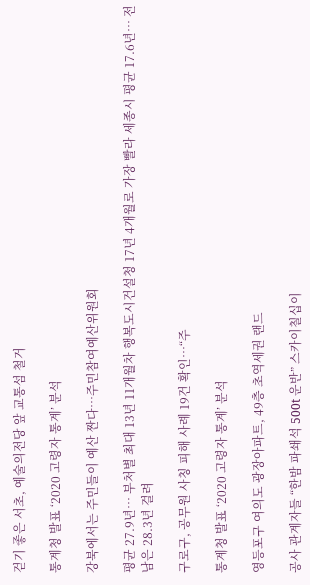걷기 좋은 서초, 예술의전당 앞 교통섬 철거

통계청 발표 ‘2020 고령자 통계’ 분석

강북에서는 주민들이 예산 짠다…주민참여예산위원회

평균 27.9년… 부처별 최대 13년 11개월차 행복도시건설청 17년 4개월로 가장 빨라 세종시 평균 17.6년… 전남은 28.3년 걸려

구로구, 공무원 사칭 피해 사례 19건 확인…“주

통계청 발표 ‘2020 고령자 통계’ 분석

영등포구 여의도 광장아파트, 49층 초역세권 랜드

공사 관계자들 “한밤 파쇄석 500t 운반” 스카이칠십이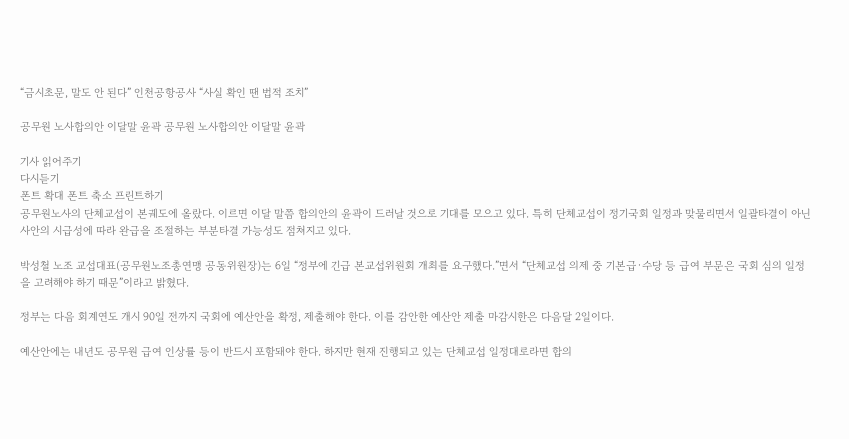“금시초문, 말도 안 된다” 인천공항공사 “사실 확인 땐 법적 조치”

공무원 노사합의안 이달말 윤곽 공무원 노사합의안 이달말 윤곽

기사 읽어주기
다시듣기
폰트 확대 폰트 축소 프린트하기
공무원노사의 단체교섭이 본궤도에 올랐다. 이르면 이달 말쯤 합의안의 윤곽이 드러날 것으로 기대를 모으고 있다. 특히 단체교섭이 정기국회 일정과 맞물리면서 일괄타결이 아닌 사안의 시급성에 따라 완급을 조절하는 부분타결 가능성도 점쳐지고 있다.

박성철 노조 교섭대표(공무원노조총연맹 공동위원장)는 6일 “정부에 긴급 본교섭위원회 개최를 요구했다.”면서 “단체교섭 의제 중 기본급·수당 등 급여 부문은 국회 심의 일정을 고려해야 하기 때문”이라고 밝혔다.

정부는 다음 회계연도 개시 90일 전까지 국회에 예산안을 확정, 제출해야 한다. 이를 감안한 예산안 제출 마감시한은 다음달 2일이다.

예산안에는 내년도 공무원 급여 인상률 등이 반드시 포함돼야 한다. 하지만 현재 진행되고 있는 단체교섭 일정대로라면 합의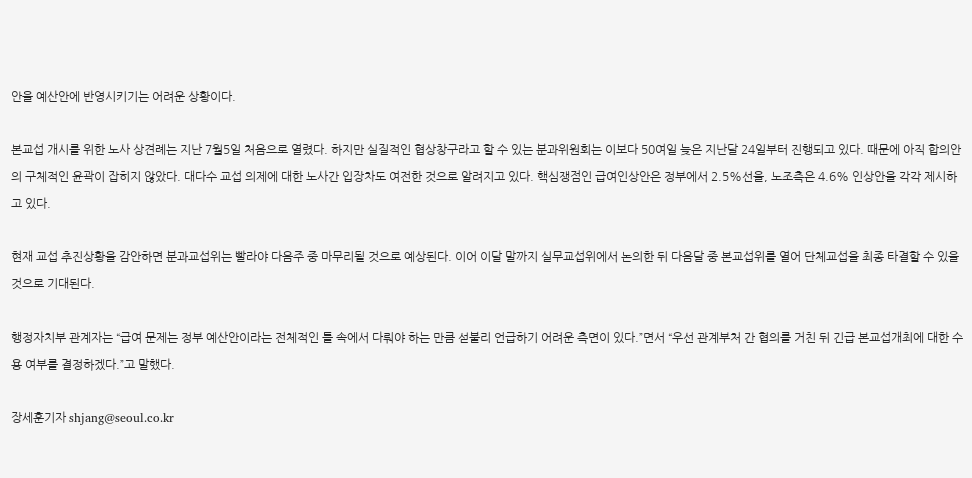안을 예산안에 반영시키기는 어려운 상황이다.

본교섭 개시를 위한 노사 상견례는 지난 7월5일 처음으로 열렸다. 하지만 실질적인 협상창구라고 할 수 있는 분과위원회는 이보다 50여일 늦은 지난달 24일부터 진행되고 있다. 때문에 아직 합의안의 구체적인 윤곽이 잡히지 않았다. 대다수 교섭 의제에 대한 노사간 입장차도 여전한 것으로 알려지고 있다. 핵심쟁점인 급여인상안은 정부에서 2.5%선을, 노조측은 4.6% 인상안을 각각 제시하고 있다.

현재 교섭 추진상황을 감안하면 분과교섭위는 빨라야 다음주 중 마무리될 것으로 예상된다. 이어 이달 말까지 실무교섭위에서 논의한 뒤 다음달 중 본교섭위를 열어 단체교섭을 최종 타결할 수 있을 것으로 기대된다.

행정자치부 관계자는 “급여 문제는 정부 예산안이라는 전체적인 틀 속에서 다뤄야 하는 만큼 섣불리 언급하기 어려운 측면이 있다.”면서 “우선 관계부처 간 협의를 거친 뒤 긴급 본교섭개최에 대한 수용 여부를 결정하겠다.”고 말했다.

장세훈기자 shjang@seoul.co.kr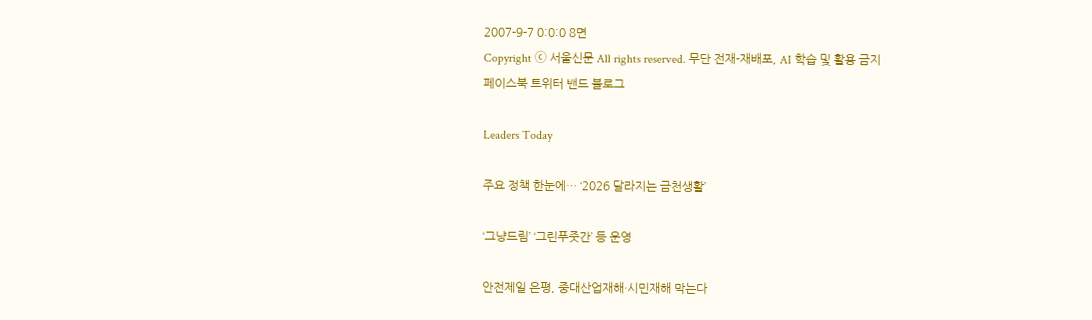2007-9-7 0:0:0 8면
Copyright ⓒ 서울신문 All rights reserved. 무단 전재-재배포, AI 학습 및 활용 금지
페이스북 트위터 밴드 블로그

Leaders Today

주요 정책 한눈에… ‘2026 달라지는 금천생활’

‘그냥드림’ ‘그린푸줏간’ 등 운영

안전제일 은평, 중대산업재해·시민재해 막는다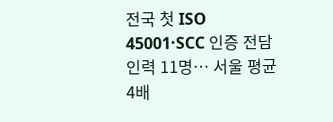전국 첫 ISO 45001·SCC 인증 전담인력 11명… 서울 평균 4배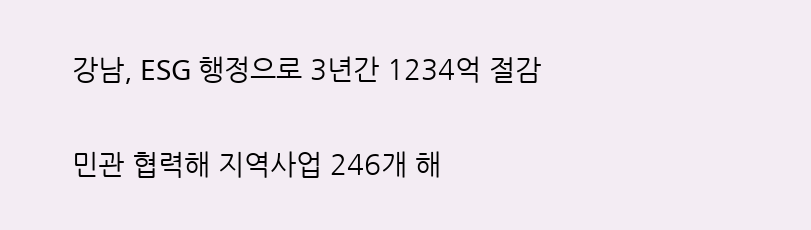강남, ESG 행정으로 3년간 1234억 절감

민관 협력해 지역사업 246개 해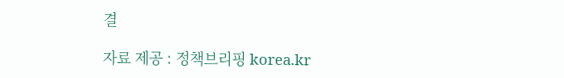결

자료 제공 : 정책브리핑 korea.kr